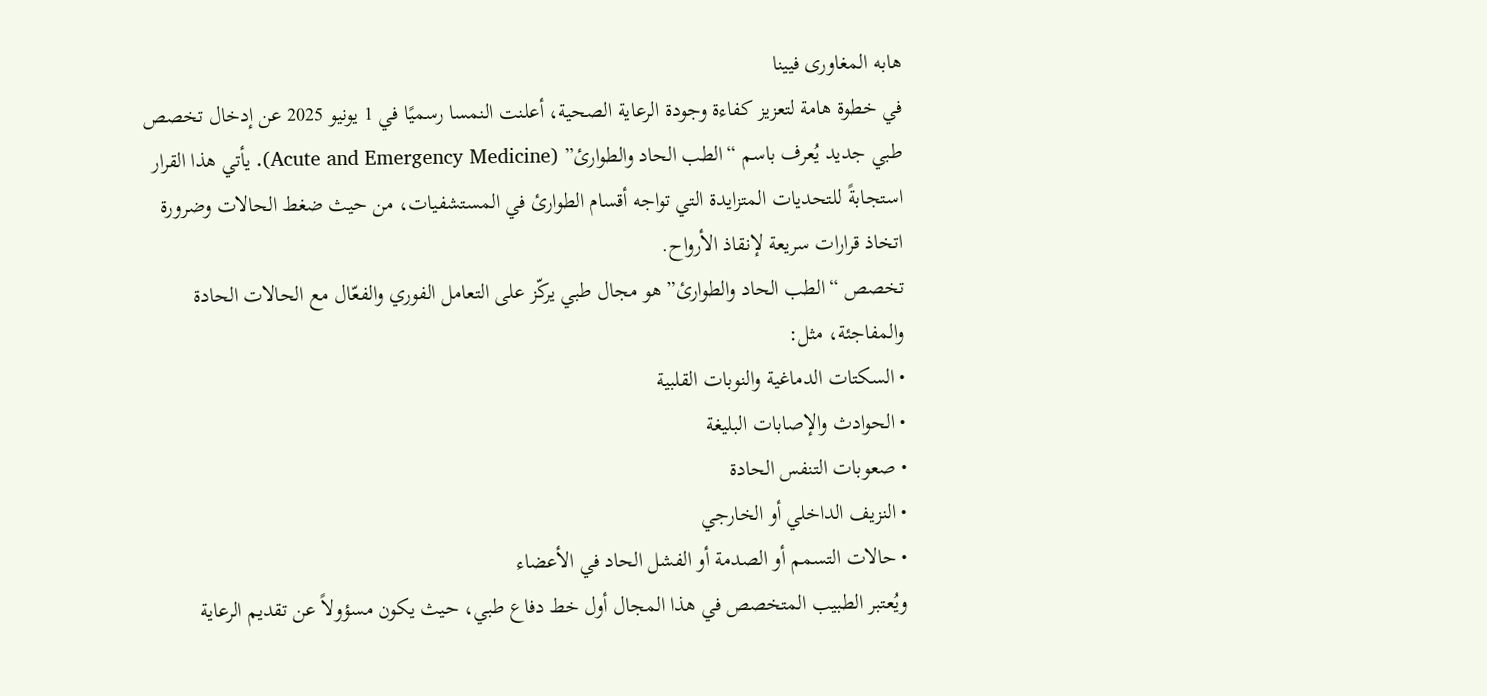هابه المغاورى فيينا
في خطوة هامة لتعزيز كفاءة وجودة الرعاية الصحية، أعلنت النمسا رسميًا في 1 يونيو 2025 عن إدخال تخصص طبي جديد يُعرف باسم “الطب الحاد والطوارئ” (Acute and Emergency Medicine). يأتي هذا القرار استجابةً للتحديات المتزايدة التي تواجه أقسام الطوارئ في المستشفيات، من حيث ضغط الحالات وضرورة اتخاذ قرارات سريعة لإنقاذ الأرواح.
تخصص “الطب الحاد والطوارئ” هو مجال طبي يركّز على التعامل الفوري والفعّال مع الحالات الحادة والمفاجئة، مثل:
• السكتات الدماغية والنوبات القلبية
• الحوادث والإصابات البليغة
• صعوبات التنفس الحادة
• النزيف الداخلي أو الخارجي
• حالات التسمم أو الصدمة أو الفشل الحاد في الأعضاء
ويُعتبر الطبيب المتخصص في هذا المجال أول خط دفاع طبي، حيث يكون مسؤولاً عن تقديم الرعاية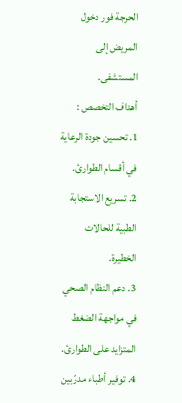الحرجة فور دخول المريض إلى المستشفى.
أهداف التخصص :
1. تحسين جودة الرعاية في أقسام الطوارئ.
2. تسريع الاستجابة الطبية للحالات الخطيرة.
3. دعم النظام الصحي في مواجهة الضغط المتزايد على الطوارئ.
4. توفير أطباء مدرّبين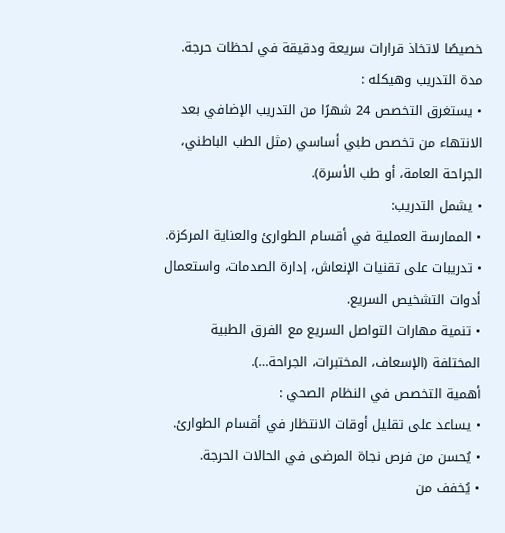خصيصًا لاتخاذ قرارات سريعة ودقيقة في لحظات حرجة.
مدة التدريب وهيكله :
• يستغرق التخصص 24 شهرًا من التدريب الإضافي بعد الانتهاء من تخصص طبي أساسي (مثل الطب الباطني، الجراحة العامة، أو طب الأسرة).
• يشمل التدريب:
• الممارسة العملية في أقسام الطوارئ والعناية المركزة.
• تدريبات على تقنيات الإنعاش، إدارة الصدمات، واستعمال أدوات التشخيص السريع.
• تنمية مهارات التواصل السريع مع الفرق الطبية المختلفة (الإسعاف، المختبرات، الجراحة…).
أهمية التخصص في النظام الصحي :
• يساعد على تقليل أوقات الانتظار في أقسام الطوارئ.
• يُحسن من فرص نجاة المرضى في الحالات الحرجة.
• يُخفف من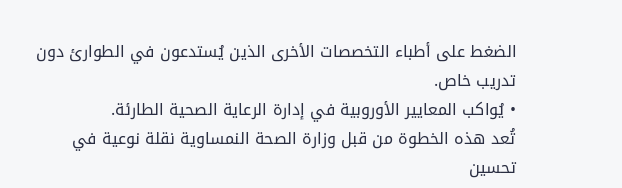الضغط على أطباء التخصصات الأخرى الذين يُستدعون في الطوارئ دون تدريب خاص.
• يُواكب المعايير الأوروبية في إدارة الرعاية الصحية الطارئة.
تُعد هذه الخطوة من قبل وزارة الصحة النمساوية نقلة نوعية في تحسين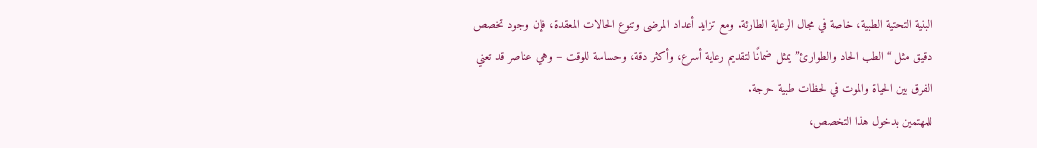البنية التحتية الطبية، خاصة في مجال الرعاية الطارئة. ومع تزايد أعداد المرضى وتنوع الحالات المعقدة، فإن وجود تخصص دقيق مثل “الطب الحاد والطوارئ” يمثل ضمانًا لتقديم رعاية أسرع، وأكثر دقة، وحساسة للوقت – وهي عناصر قد تعني الفرق بين الحياة والموت في لحظات طبية حرجة.
للمهتمين بدخول هذا التخصص،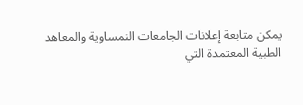يمكن متابعة إعلانات الجامعات النمساوية والمعاهد الطبية المعتمدة التي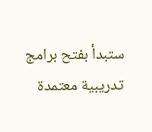ستبدأ بفتح برامج تدريبية معتمدة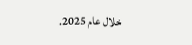خلال عام 2025.